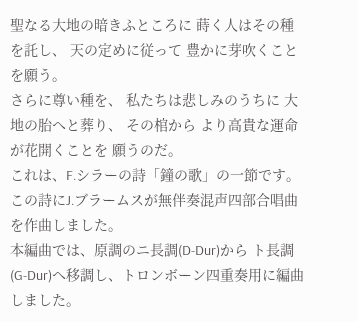聖なる大地の暗きふところに 蒔く人はその種を託し、 天の定めに従って 豊かに芽吹くことを願う。
さらに尊い種を、 私たちは悲しみのうちに 大地の胎へと葬り、 その棺から より高貴な運命が花開くことを 願うのだ。
これは、F.シラーの詩「鐘の歌」の一節です。 この詩にJ.ブラームスが無伴奏混声四部合唱曲を作曲しました。
本編曲では、原調のニ長調(D-Dur)から ト長調(G-Dur)へ移調し、トロンボーン四重奏用に編曲しました。